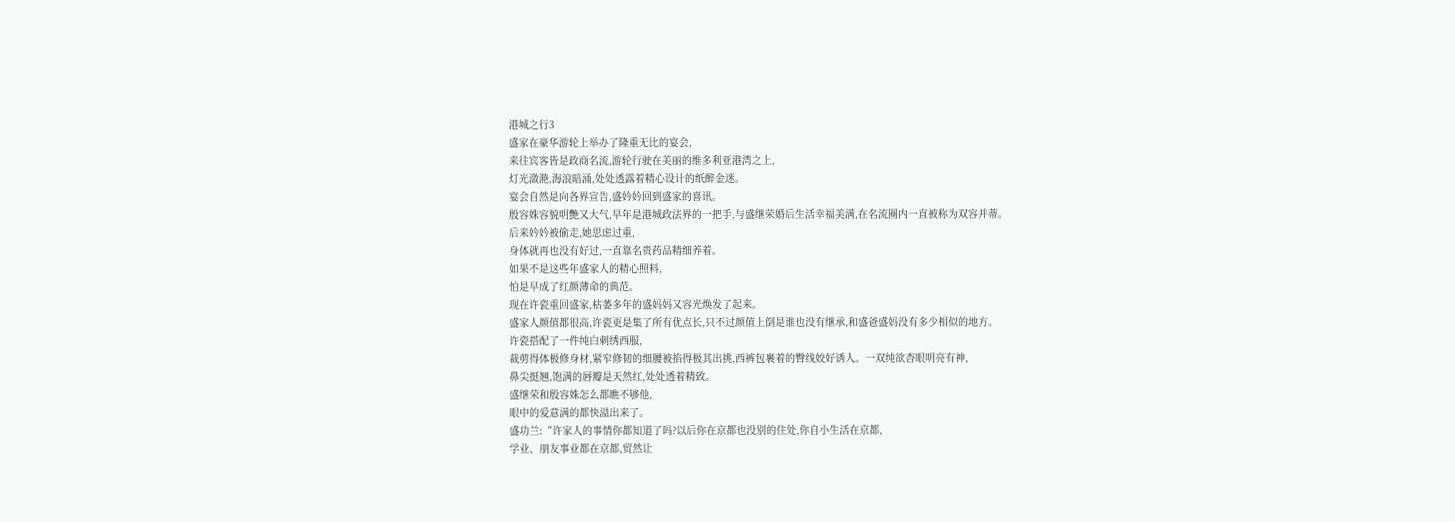港城之行3
盛家在豪华游轮上举办了隆重无比的宴会,
来往宾客皆是政商名流,游轮行驶在美丽的维多利亚港湾之上,
灯光潋滟,海浪暗涌,处处透露着精心设计的纸醉金迷。
宴会自然是向各界宣告,盛妗妗回到盛家的喜讯。
殷容姝容貌明艷又大气,早年是港城政法界的一把手,与盛继荣婚后生活幸福美满,在名流圈内一直被称为双容并蒂。
后来妗妗被偷走,她思虑过重,
身体就再也没有好过,一直靠名贵药品精细养着。
如果不是这些年盛家人的精心照料,
怕是早成了红颜薄命的典范。
现在许瓷重回盛家,枯萎多年的盛妈妈又容光焕发了起来。
盛家人颜值都很高,许瓷更是集了所有优点长,只不过颜值上倒是谁也没有继承,和盛爸盛妈没有多少相似的地方。
许瓷搭配了一件纯白刺绣西服,
裁剪得体极修身材,紧窄修韧的细腰被掐得极其出挑,西裤包裹着的臀线姣好诱人。一双纯欲杏眼明亮有神,
鼻尖挺翘,饱满的唇瓣是天然红,处处透着精致。
盛继荣和殷容姝怎么都瞧不够他,
眼中的爱意满的都快溢出来了。
盛功兰:“许家人的事情你都知道了吗?以后你在京都也没别的住处,你自小生活在京都,
学业、朋友事业都在京都,贸然让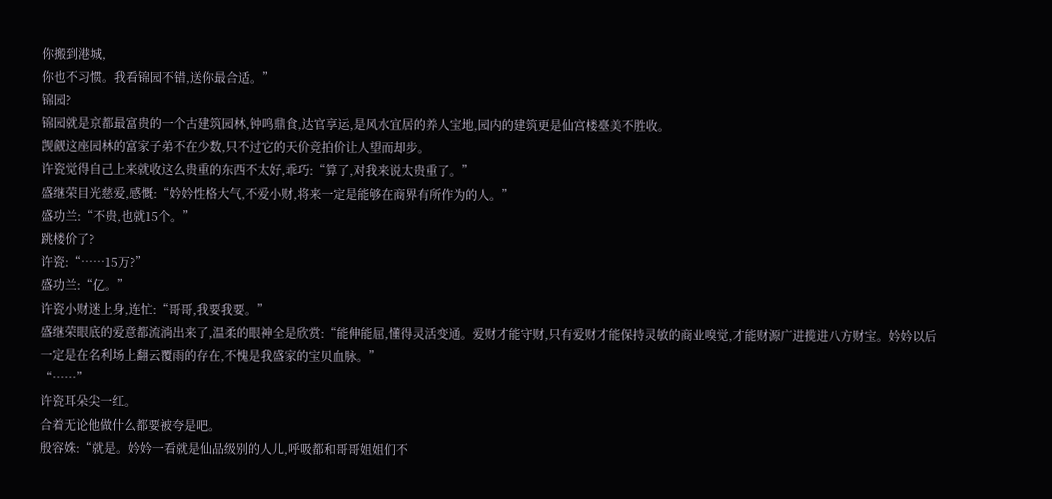你搬到港城,
你也不习惯。我看锦园不错,送你最合适。”
锦园?
锦园就是京都最富贵的一个古建筑园林,钟鸣鼎食,达官享运,是风水宜居的养人宝地,园内的建筑更是仙宫楼臺美不胜收。
觊觎这座园林的富家子弟不在少数,只不过它的天价竞拍价让人望而却步。
许瓷觉得自己上来就收这么贵重的东西不太好,乖巧:“算了,对我来说太贵重了。”
盛继荣目光慈爱,感慨:“妗妗性格大气,不爱小财,将来一定是能够在商界有所作为的人。”
盛功兰:“不贵,也就15个。”
跳楼价了?
许瓷:“……15万?”
盛功兰:“亿。”
许瓷小财迷上身,连忙:“哥哥,我要我要。”
盛继荣眼底的爱意都流淌出来了,温柔的眼神全是欣赏:“能伸能屈,懂得灵活变通。爱财才能守财,只有爱财才能保持灵敏的商业嗅觉,才能财源广进揽进八方财宝。妗妗以后一定是在名利场上翻云覆雨的存在,不愧是我盛家的宝贝血脉。”
“……”
许瓷耳朵尖一红。
合着无论他做什么都要被夸是吧。
殷容姝:“就是。妗妗一看就是仙品级别的人儿,呼吸都和哥哥姐姐们不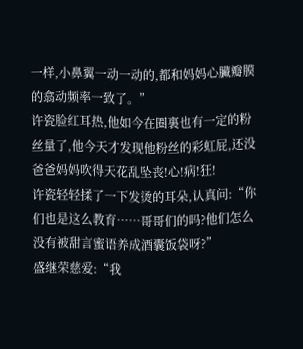一样,小鼻翼一动一动的,都和妈妈心臟瓣膜的翕动频率一致了。”
许瓷脸红耳热,他如今在圈裏也有一定的粉丝量了,他今天才发现他粉丝的彩虹屁,还没爸爸妈妈吹得天花乱坠丧!心!病!狂!
许瓷轻轻揉了一下发烫的耳朵,认真问:“你们也是这么教育……哥哥们的吗?他们怎么没有被甜言蜜语养成酒囊饭袋呀?”
盛继荣慈爱:“我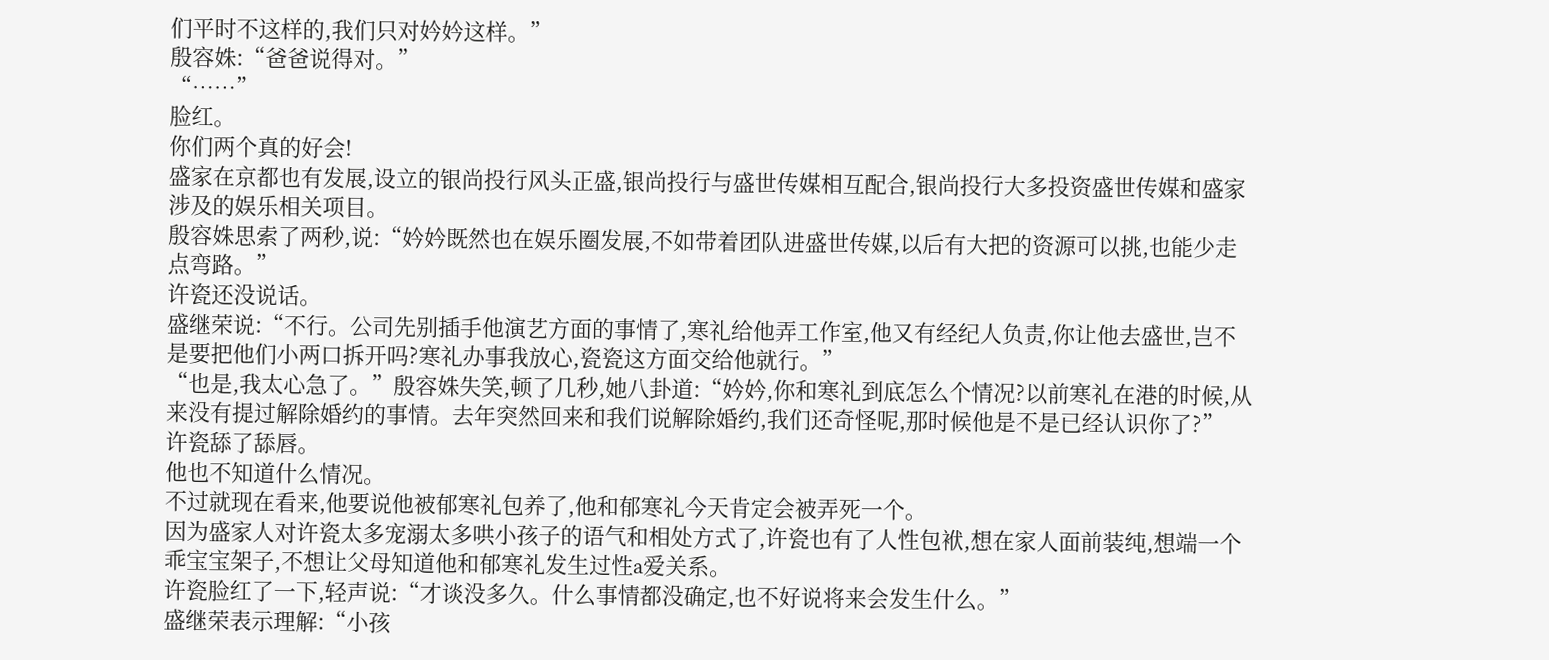们平时不这样的,我们只对妗妗这样。”
殷容姝:“爸爸说得对。”
“……”
脸红。
你们两个真的好会!
盛家在京都也有发展,设立的银尚投行风头正盛,银尚投行与盛世传媒相互配合,银尚投行大多投资盛世传媒和盛家涉及的娱乐相关项目。
殷容姝思索了两秒,说:“妗妗既然也在娱乐圈发展,不如带着团队进盛世传媒,以后有大把的资源可以挑,也能少走点弯路。”
许瓷还没说话。
盛继荣说:“不行。公司先别插手他演艺方面的事情了,寒礼给他弄工作室,他又有经纪人负责,你让他去盛世,岂不是要把他们小两口拆开吗?寒礼办事我放心,瓷瓷这方面交给他就行。”
“也是,我太心急了。”殷容姝失笑,顿了几秒,她八卦道:“妗妗,你和寒礼到底怎么个情况?以前寒礼在港的时候,从来没有提过解除婚约的事情。去年突然回来和我们说解除婚约,我们还奇怪呢,那时候他是不是已经认识你了?”
许瓷舔了舔唇。
他也不知道什么情况。
不过就现在看来,他要说他被郁寒礼包养了,他和郁寒礼今天肯定会被弄死一个。
因为盛家人对许瓷太多宠溺太多哄小孩子的语气和相处方式了,许瓷也有了人性包袱,想在家人面前装纯,想端一个乖宝宝架子,不想让父母知道他和郁寒礼发生过性a爱关系。
许瓷脸红了一下,轻声说:“才谈没多久。什么事情都没确定,也不好说将来会发生什么。”
盛继荣表示理解:“小孩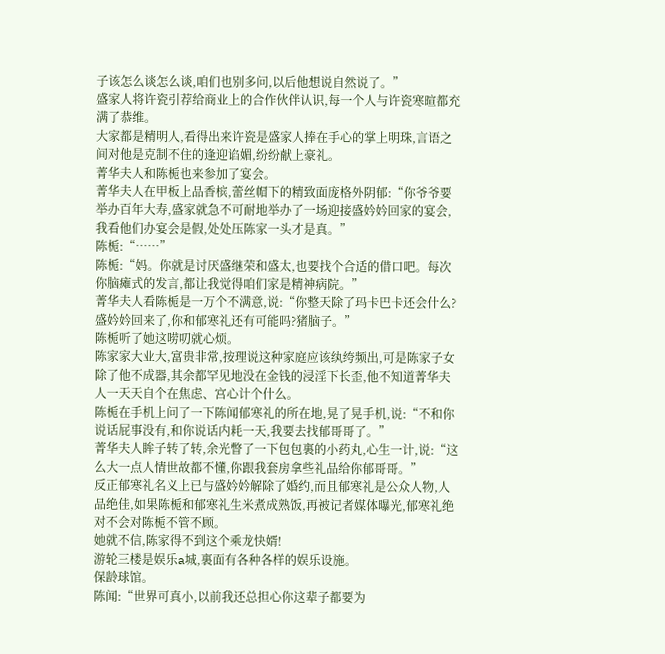子该怎么谈怎么谈,咱们也别多问,以后他想说自然说了。”
盛家人将许瓷引荐给商业上的合作伙伴认识,每一个人与许瓷寒暄都充满了恭维。
大家都是精明人,看得出来许瓷是盛家人捧在手心的掌上明珠,言语之间对他是克制不住的逢迎谄媚,纷纷献上豪礼。
菁华夫人和陈栀也来参加了宴会。
菁华夫人在甲板上品香槟,蕾丝帽下的精致面庞格外阴郁:“你爷爷要举办百年大寿,盛家就急不可耐地举办了一场迎接盛妗妗回家的宴会,我看他们办宴会是假,处处压陈家一头才是真。”
陈栀:“……”
陈栀:“妈。你就是讨厌盛继荣和盛太,也要找个合适的借口吧。每次你脑瘫式的发言,都让我觉得咱们家是精神病院。”
菁华夫人看陈栀是一万个不满意,说:“你整天除了玛卡巴卡还会什么?盛妗妗回来了,你和郁寒礼还有可能吗?猪脑子。”
陈栀听了她这唠叨就心烦。
陈家家大业大,富贵非常,按理说这种家庭应该纨绔频出,可是陈家子女除了他不成器,其余都罕见地没在金钱的浸淫下长歪,他不知道菁华夫人一天天自个在焦虑、宫心计个什么。
陈栀在手机上问了一下陈闻郁寒礼的所在地,晃了晃手机,说:“不和你说话屁事没有,和你说话内耗一天,我要去找郁哥哥了。”
菁华夫人眸子转了转,余光瞥了一下包包裏的小药丸,心生一计,说:“这么大一点人情世故都不懂,你跟我套房拿些礼品给你郁哥哥。”
反正郁寒礼名义上已与盛妗妗解除了婚约,而且郁寒礼是公众人物,人品绝佳,如果陈栀和郁寒礼生米煮成熟饭,再被记者媒体曝光,郁寒礼绝对不会对陈栀不管不顾。
她就不信,陈家得不到这个乘龙快婿!
游轮三楼是娱乐a城,裏面有各种各样的娱乐设施。
保龄球馆。
陈闻:“世界可真小,以前我还总担心你这辈子都要为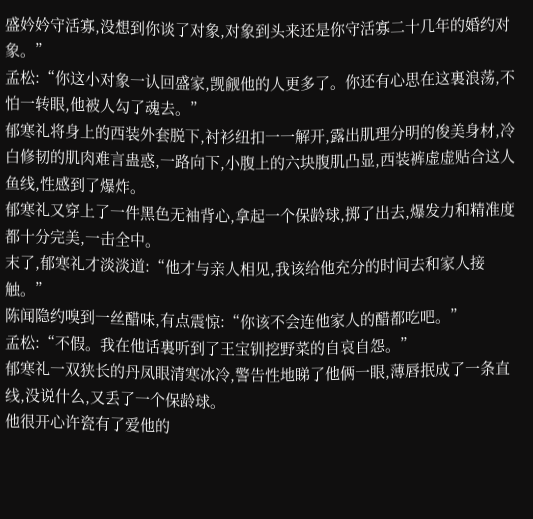盛妗妗守活寡,没想到你谈了对象,对象到头来还是你守活寡二十几年的婚约对象。”
孟松:“你这小对象一认回盛家,觊觎他的人更多了。你还有心思在这裏浪荡,不怕一转眼,他被人勾了魂去。”
郁寒礼将身上的西装外套脱下,衬衫纽扣一一解开,露出肌理分明的俊美身材,冷白修韧的肌肉难言蛊惑,一路向下,小腹上的六块腹肌凸显,西装裤虚虚贴合这人鱼线,性感到了爆炸。
郁寒礼又穿上了一件黑色无袖背心,拿起一个保龄球,掷了出去,爆发力和精准度都十分完美,一击全中。
末了,郁寒礼才淡淡道:“他才与亲人相见,我该给他充分的时间去和家人接触。”
陈闻隐约嗅到一丝醋味,有点震惊:“你该不会连他家人的醋都吃吧。”
孟松:“不假。我在他话裏听到了王宝钏挖野菜的自哀自怨。”
郁寒礼一双狭长的丹凤眼清寒冰冷,警告性地睇了他俩一眼,薄唇抿成了一条直线,没说什么,又丢了一个保龄球。
他很开心许瓷有了爱他的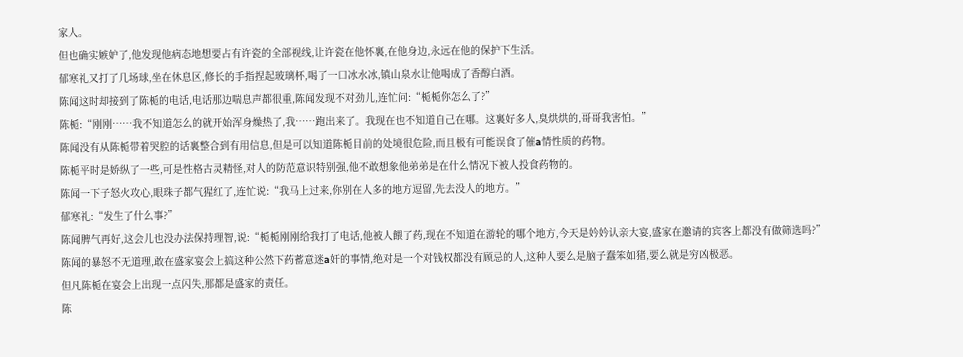家人。
但也确实嫉妒了,他发现他病态地想要占有许瓷的全部视线,让许瓷在他怀裏,在他身边,永远在他的保护下生活。
郁寒礼又打了几场球,坐在休息区,修长的手指捏起玻璃杯,喝了一口冰水冰,镇山泉水让他喝成了香醇白酒。
陈闻这时却接到了陈栀的电话,电话那边喘息声都很重,陈闻发现不对劲儿,连忙问:“栀栀你怎么了?”
陈栀:“刚刚……我不知道怎么的就开始浑身燥热了,我……跑出来了。我现在也不知道自己在哪。这裏好多人,臭烘烘的,哥哥我害怕。”
陈闻没有从陈栀带着哭腔的话裏整合到有用信息,但是可以知道陈栀目前的处境很危险,而且极有可能误食了催a情性质的药物。
陈栀平时是娇纵了一些,可是性格古灵精怪,对人的防范意识特别强,他不敢想象他弟弟是在什么情况下被人投食药物的。
陈闻一下子怒火攻心,眼珠子都气猩红了,连忙说:“我马上过来,你别在人多的地方逗留,先去没人的地方。”
郁寒礼:“发生了什么事?”
陈闻脾气再好,这会儿也没办法保持理智,说:“栀栀刚刚给我打了电话,他被人餵了药,现在不知道在游轮的哪个地方,今天是妗妗认亲大宴,盛家在邀请的宾客上都没有做筛选吗?”
陈闻的暴怒不无道理,敢在盛家宴会上搞这种公然下药蓄意迷a奸的事情,绝对是一个对钱权都没有顾忌的人,这种人要么是脑子蠢笨如猪,要么就是穷凶极恶。
但凡陈栀在宴会上出现一点闪失,那都是盛家的责任。
陈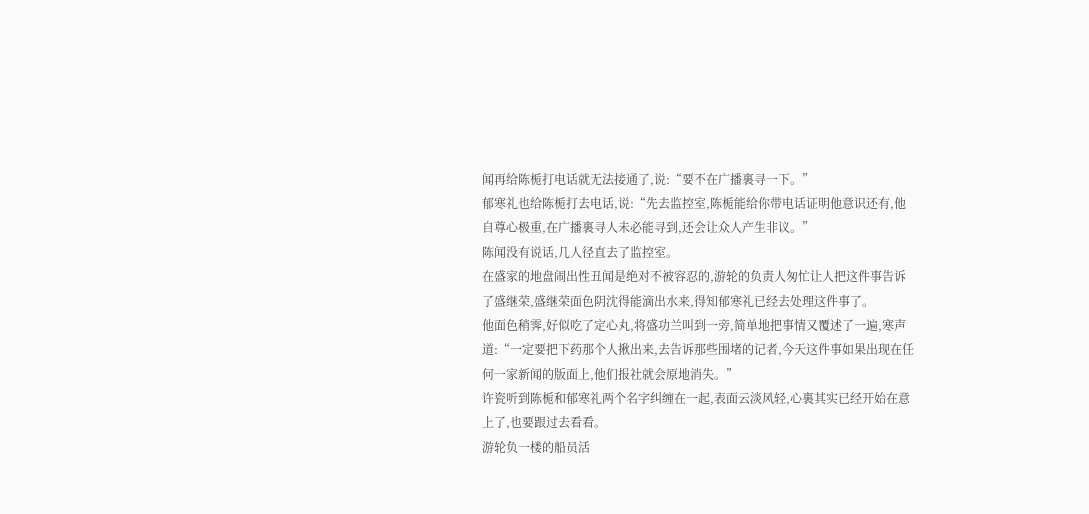闻再给陈栀打电话就无法接通了,说:“要不在广播裏寻一下。”
郁寒礼也给陈栀打去电话,说:“先去监控室,陈栀能给你带电话证明他意识还有,他自尊心极重,在广播裏寻人未必能寻到,还会让众人产生非议。”
陈闻没有说话,几人径直去了监控室。
在盛家的地盘闹出性丑闻是绝对不被容忍的,游轮的负责人匆忙让人把这件事告诉了盛继荣,盛继荣面色阴沈得能滴出水来,得知郁寒礼已经去处理这件事了。
他面色稍霁,好似吃了定心丸,将盛功兰叫到一旁,简单地把事情又覆述了一遍,寒声道:“一定要把下药那个人揪出来,去告诉那些围堵的记者,今天这件事如果出现在任何一家新闻的版面上,他们报社就会原地消失。”
许瓷听到陈栀和郁寒礼两个名字纠缠在一起,表面云淡风轻,心裏其实已经开始在意上了,也要跟过去看看。
游轮负一楼的船员活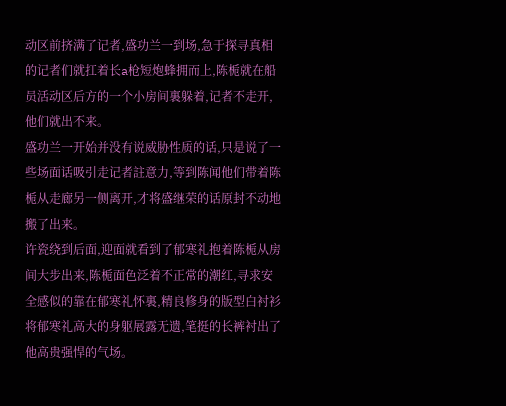动区前挤满了记者,盛功兰一到场,急于探寻真相的记者们就扛着长a枪短炮蜂拥而上,陈栀就在船员活动区后方的一个小房间裏躲着,记者不走开,他们就出不来。
盛功兰一开始并没有说威胁性质的话,只是说了一些场面话吸引走记者註意力,等到陈闻他们带着陈栀从走廊另一侧离开,才将盛继荣的话原封不动地搬了出来。
许瓷绕到后面,迎面就看到了郁寒礼抱着陈栀从房间大步出来,陈栀面色泛着不正常的潮红,寻求安全感似的靠在郁寒礼怀裏,精良修身的版型白衬衫将郁寒礼高大的身躯展露无遗,笔挺的长裤衬出了他高贵强悍的气场。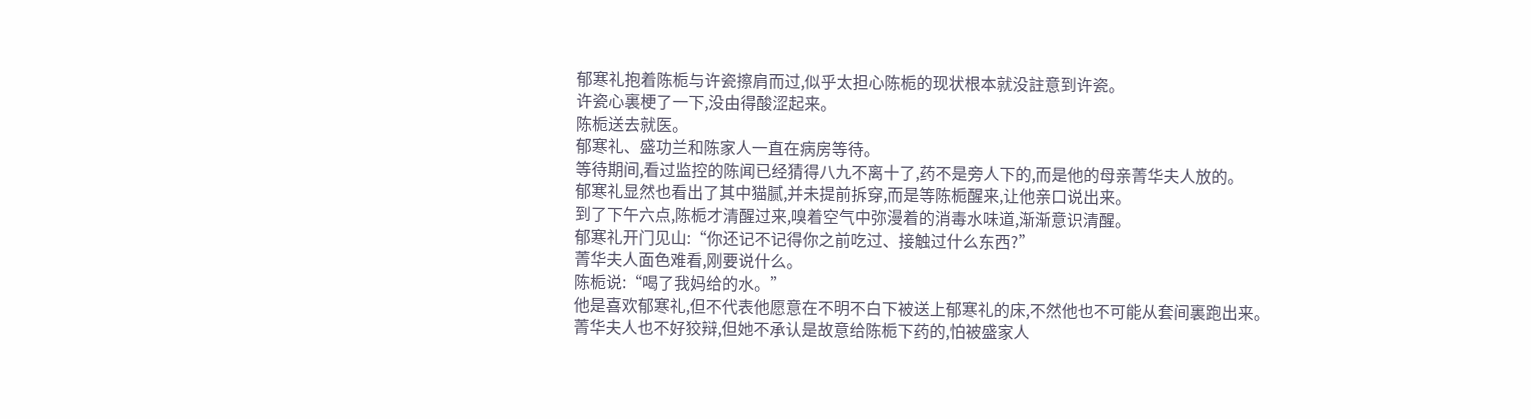郁寒礼抱着陈栀与许瓷擦肩而过,似乎太担心陈栀的现状根本就没註意到许瓷。
许瓷心裏梗了一下,没由得酸涩起来。
陈栀送去就医。
郁寒礼、盛功兰和陈家人一直在病房等待。
等待期间,看过监控的陈闻已经猜得八九不离十了,药不是旁人下的,而是他的母亲菁华夫人放的。
郁寒礼显然也看出了其中猫腻,并未提前拆穿,而是等陈栀醒来,让他亲口说出来。
到了下午六点,陈栀才清醒过来,嗅着空气中弥漫着的消毒水味道,渐渐意识清醒。
郁寒礼开门见山:“你还记不记得你之前吃过、接触过什么东西?”
菁华夫人面色难看,刚要说什么。
陈栀说:“喝了我妈给的水。”
他是喜欢郁寒礼,但不代表他愿意在不明不白下被送上郁寒礼的床,不然他也不可能从套间裏跑出来。
菁华夫人也不好狡辩,但她不承认是故意给陈栀下药的,怕被盛家人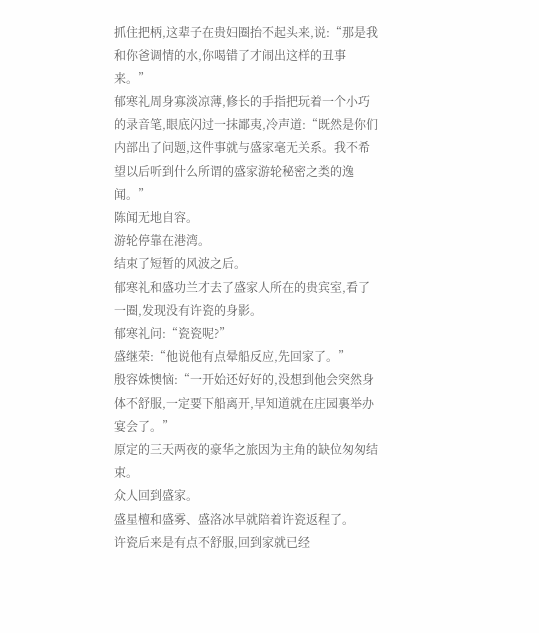抓住把柄,这辈子在贵妇圈抬不起头来,说:“那是我和你爸调情的水,你喝错了才闹出这样的丑事来。”
郁寒礼周身寡淡凉薄,修长的手指把玩着一个小巧的录音笔,眼底闪过一抹鄙夷,冷声道:“既然是你们内部出了问题,这件事就与盛家毫无关系。我不希望以后听到什么所谓的盛家游轮秘密之类的逸闻。”
陈闻无地自容。
游轮停靠在港湾。
结束了短暂的风波之后。
郁寒礼和盛功兰才去了盛家人所在的贵宾室,看了一圈,发现没有许瓷的身影。
郁寒礼问:“瓷瓷呢?”
盛继荣:“他说他有点晕船反应,先回家了。”
殷容姝懊恼:“一开始还好好的,没想到他会突然身体不舒服,一定要下船离开,早知道就在庄园裏举办宴会了。”
原定的三天两夜的豪华之旅因为主角的缺位匆匆结束。
众人回到盛家。
盛星檀和盛雾、盛洛冰早就陪着许瓷返程了。
许瓷后来是有点不舒服,回到家就已经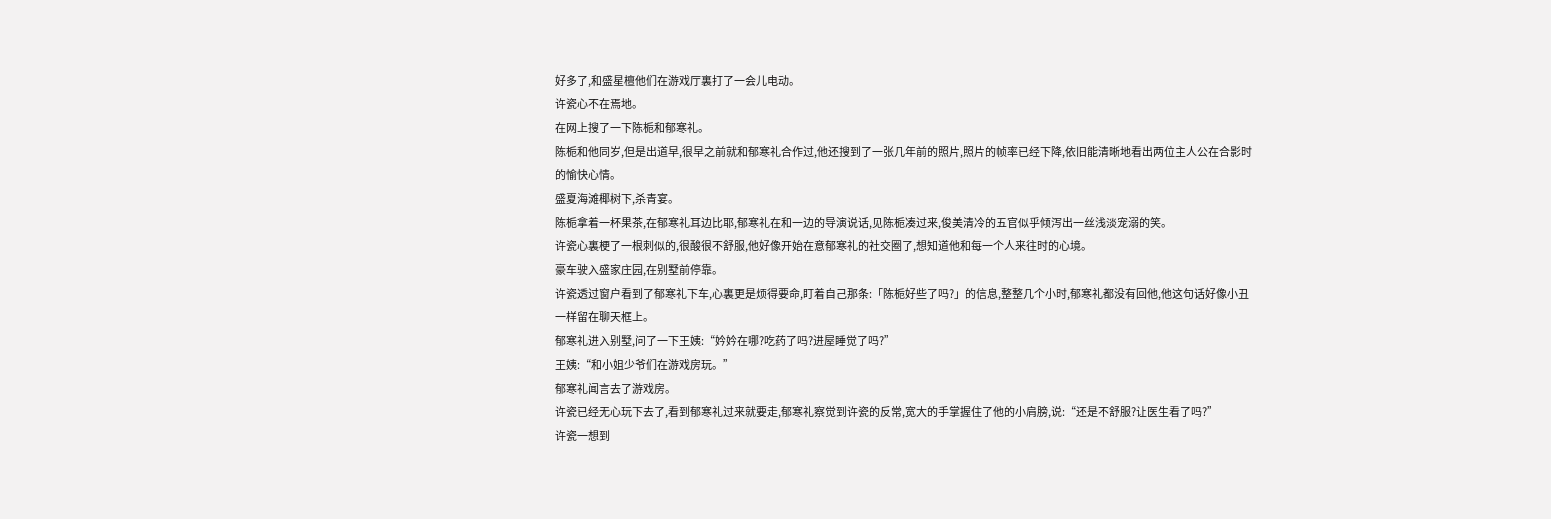好多了,和盛星檀他们在游戏厅裏打了一会儿电动。
许瓷心不在焉地。
在网上搜了一下陈栀和郁寒礼。
陈栀和他同岁,但是出道早,很早之前就和郁寒礼合作过,他还搜到了一张几年前的照片,照片的帧率已经下降,依旧能清晰地看出两位主人公在合影时的愉快心情。
盛夏海滩椰树下,杀青宴。
陈栀拿着一杯果茶,在郁寒礼耳边比耶,郁寒礼在和一边的导演说话,见陈栀凑过来,俊美清冷的五官似乎倾泻出一丝浅淡宠溺的笑。
许瓷心裏梗了一根刺似的,很酸很不舒服,他好像开始在意郁寒礼的社交圈了,想知道他和每一个人来往时的心境。
豪车驶入盛家庄园,在别墅前停靠。
许瓷透过窗户看到了郁寒礼下车,心裏更是烦得要命,盯着自己那条:「陈栀好些了吗?」的信息,整整几个小时,郁寒礼都没有回他,他这句话好像小丑一样留在聊天框上。
郁寒礼进入别墅,问了一下王姨:“妗妗在哪?吃药了吗?进屋睡觉了吗?”
王姨:“和小姐少爷们在游戏房玩。”
郁寒礼闻言去了游戏房。
许瓷已经无心玩下去了,看到郁寒礼过来就要走,郁寒礼察觉到许瓷的反常,宽大的手掌握住了他的小肩膀,说:“还是不舒服?让医生看了吗?”
许瓷一想到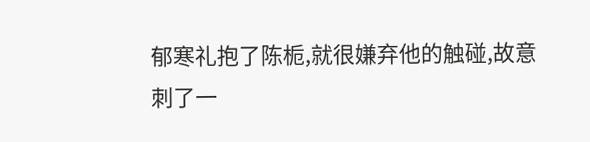郁寒礼抱了陈栀,就很嫌弃他的触碰,故意刺了一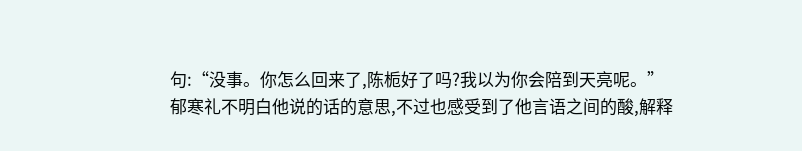句:“没事。你怎么回来了,陈栀好了吗?我以为你会陪到天亮呢。”
郁寒礼不明白他说的话的意思,不过也感受到了他言语之间的酸,解释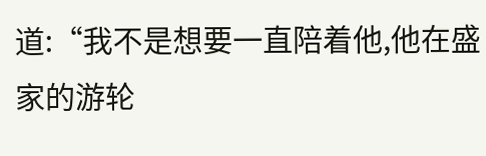道:“我不是想要一直陪着他,他在盛家的游轮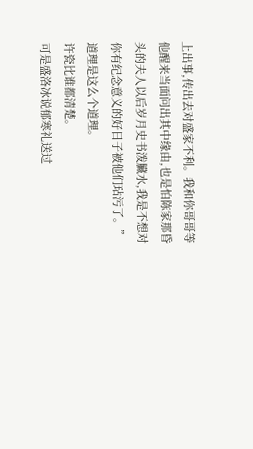上出事,传出去对盛家不利。我和你哥哥等他醒来当面问出其中缘由,也是怕陈家那昏头的夫人以后岁月史书泼臟水,我是不想对你有纪念意义的好日子被他们玷污了。”
道理是这么个道理。
许瓷比谁都清楚。
可是盛洛冰说郁寒礼送过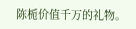陈栀价值千万的礼物。